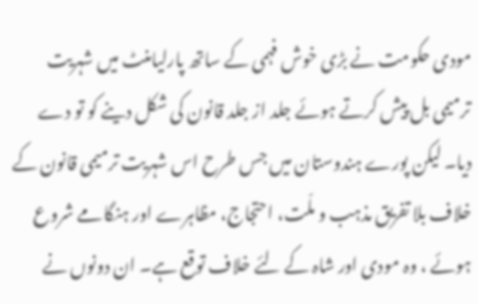مودی حکومت نے بڑی خوش فہمی کے ساتھ پارلیامنٹ میں شہریت ترمیمی بل پیش کرتے ہوئے جلد از جلد قانون کی شکل دینے کو تو دے دیا۔ لیکن پورے ہندوستان میں جس طرح اس شہریت ترمیمی قانون کے خلاف بلا تفریق مذہب و ملّت، احتجاج، مظاہرے اور ہنگامے شروع ہوئے ، وہ مودی اور شاہ کے لئے خلاف توقع ہے۔ ان دونوں نے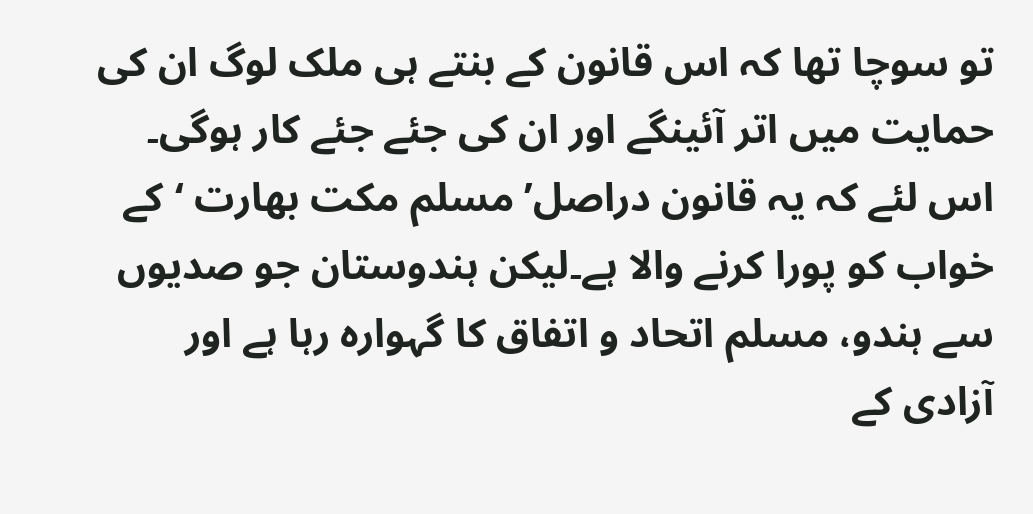تو سوچا تھا کہ اس قانون کے بنتے ہی ملک لوگ ان کی حمایت میں اتر آئینگے اور ان کی جئے جئے کار ہوگی۔ اس لئے کہ یہ قانون دراصل’ مسلم مکت بھارت ‘کے خواب کو پورا کرنے والا ہے۔لیکن ہندوستان جو صدیوں سے ہندو، مسلم اتحاد و اتفاق کا گہوارہ رہا ہے اور آزادی کے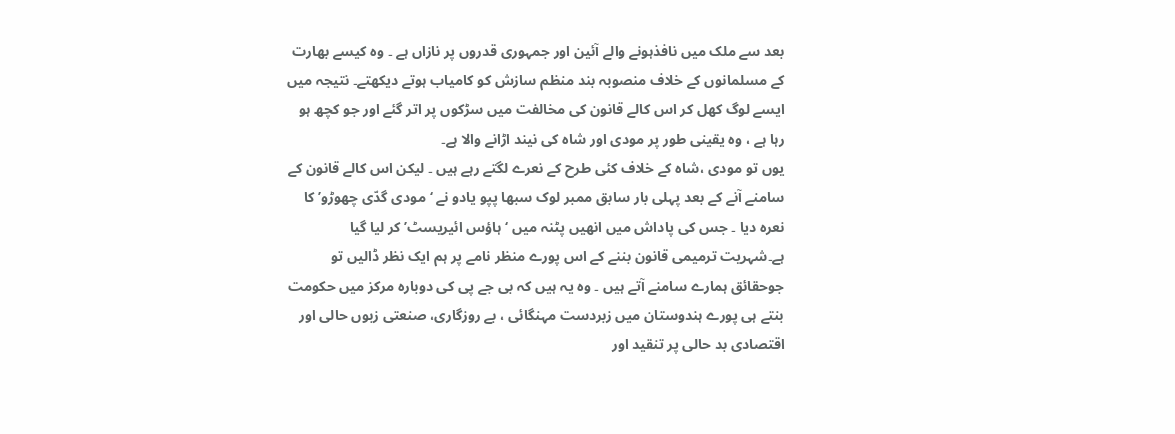بعد سے ملک میں نافذہونے والے آئین اور جمہوری قدروں پر نازاں ہے ۔ وہ کیسے بھارت کے مسلمانوں کے خلاف منصوبہ بند منظم سازش کو کامیاب ہوتے دیکھتے۔ نتیجہ میں ایسے لوگ کھل کر اس کالے قانون کی مخالفت میں سڑکوں پر اتر گئے اور جو کچھ ہو رہا ہے ، وہ یقینی طور پر مودی اور شاہ کی نیند اڑانے والا ہے۔
یوں تو مودی ،شاہ کے خلاف کئی طرح کے نعرے لگتے رہے ہیں ۔ لیکن اس کالے قانون کے سامنے آنے کے بعد پہلی بار سابق ممبر لوک سبھا پپو یادو نے ‘مودی گدّی چھوڑو’ کا نعرہ دیا ۔ جس کی پاداش میں انھیں پٹنہ میں ‘ہاؤس ائیریسٹ’ کر لیا گیا ہے۔شہریت ترمیمی قانون بننے کے اس پورے منظر نامے پر ہم ایک نظر ڈالیں تو جوحقائق ہمارے سامنے آتے ہیں ۔ وہ یہ ہیں کہ بی جے پی کی دوبارہ مرکز میں حکومت بنتے ہی پورے ہندوستان میں زبردست مہنگائی ، بے روزگاری، صنعتی زبوں حالی اور اقتصادی بد حالی پر تنقید اور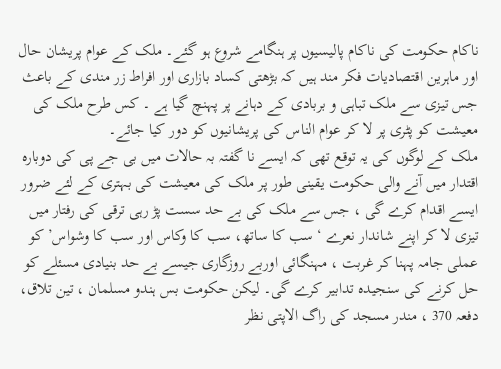ناکام حکومت کی ناکام پالیسیوں پر ہنگامے شروع ہو گئے۔ ملک کے عوام پریشان حال اور ماہرین اقتصادیات فکر مند ہیں کہ بڑھتی کساد بازاری اور افراط زر مندی کے باعث جس تیزی سے ملک تباہی و بربادی کے دہانے پر پہنچ گیا ہے ۔ کس طرح ملک کی معیشت کو پٹری پر لا کر عوام الناس کی پریشانیوں کو دور کیا جائے۔
ملک کے لوگوں کی یہ توقع تھی کہ ایسے نا گفتہ بہ حالات میں بی جے پی کی دوبارہ اقتدار میں آنے والی حکومت یقینی طور پر ملک کی معیشت کی بہتری کے لئے ضرور ایسے اقدام کرے گی ، جس سے ملک کی بے حد سست پڑ رہی ترقی کی رفتار میں تیزی لا کر اپنے شاندار نعرے ‘ سب کا ساتھ، سب کا وکاس اور سب کا وشواس’ کو عملی جامہ پہنا کر غربت ، مہنگائی اوربے روزگاری جیسے بے حد بنیادی مسئلے کو حل کرنے کی سنجیدہ تدابیر کرے گی۔ لیکن حکومت بس ہندو مسلمان ، تین تلاق، دفعہ 370 ، مندر مسجد کی راگ الاپتی نظر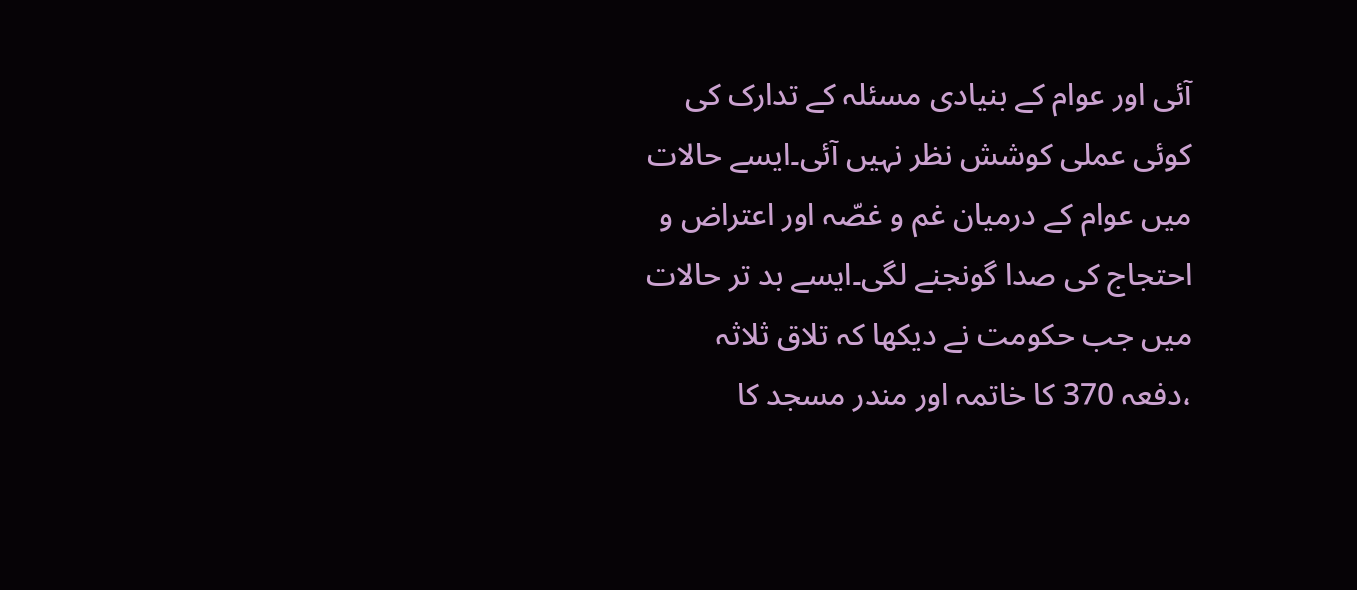آئی اور عوام کے بنیادی مسئلہ کے تدارک کی کوئی عملی کوشش نظر نہیں آئی۔ایسے حالات میں عوام کے درمیان غم و غصّہ اور اعتراض و احتجاج کی صدا گونجنے لگی۔ایسے بد تر حالات میں جب حکومت نے دیکھا کہ تلاق ثلاثہ ،دفعہ 370 کا خاتمہ اور مندر مسجد کا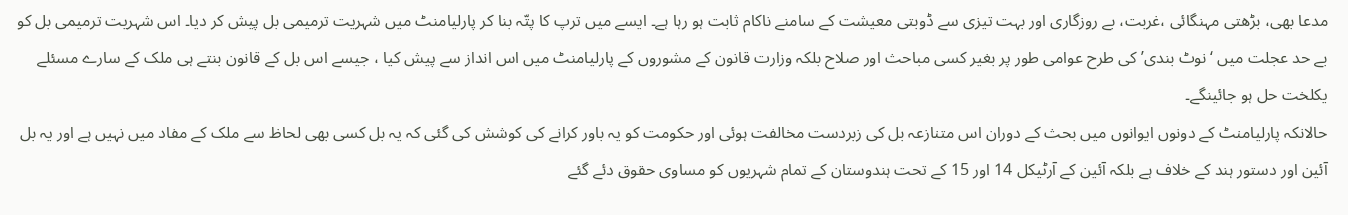مدعا بھی، بڑھتی مہنگائی ،غربت، بے روزگاری اور بہت تیزی سے ڈوبتی معیشت کے سامنے ناکام ثابت ہو رہا ہے۔ ایسے میں ترپ کا پتّہ بنا کر پارلیامنٹ میں شہریت ترمیمی بل پیش کر دیا۔ اس شہریت ترمیمی بل کو بے حد عجلت میں ‘نوٹ بندی’ کی طرح عوامی طور پر بغیر کسی مباحث اور صلاح بلکہ وزارت قانون کے مشوروں کے پارلیامنٹ میں اس انداز سے پیش کیا ، جیسے اس بل کے قانون بنتے ہی ملک کے سارے مسئلے یکلخت حل ہو جائینگے۔
حالانکہ پارلیامنٹ کے دونوں ایوانوں میں بحث کے دوران اس متنازعہ بل کی زبردست مخالفت ہوئی اور حکومت کو یہ باور کرانے کی کوشش کی گئی کہ یہ بل کسی بھی لحاظ سے ملک کے مفاد میں نہیں ہے اور یہ بل آئین اور دستور ہند کے خلاف ہے بلکہ آئین کے آرٹیکل 14 اور 15 کے تحت ہندوستان کے تمام شہریوں کو مساوی حقوق دئے گئے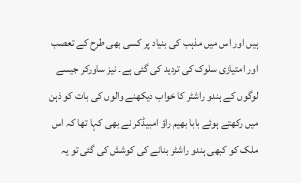ہیں اور اس میں مذہب کی بنیاد پر کسی بھی طرح کے تعصب اور امتیازی سلوک کی تردید کی گئی ہے۔ نیز ساورکر جیسے لوگوں کے ہندو راشٹر کا خواب دیکھنے والوں کی بات کو ذہن میں رکھتے ہوئے بابا بھیم راؤ امبیڈکر نے بھی کہا تھا کہ اس ملک کو کبھی ہندو راشٹر بنانے کی کوشش کی گئی تو یہ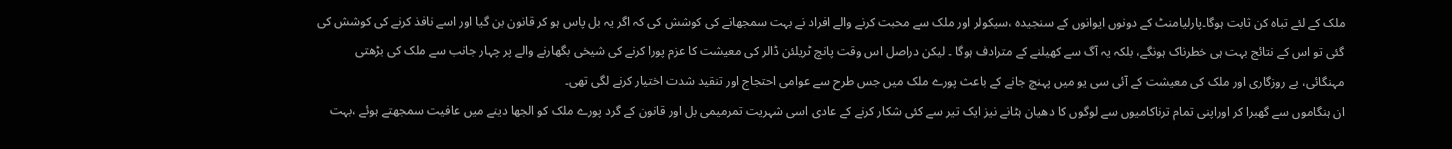ملک کے لئے تباہ کن ثابت ہوگا۔پارلیامنٹ کے دونوں ایوانوں کے سنجیدہ ،سیکولر اور ملک سے محبت کرنے والے افراد نے بہت سمجھانے کی کوشش کی کہ اگر یہ بل پاس ہو کر قانون بن گیا اور اسے نافذ کرنے کی کوشش کی گئی تو اس کے نتائج بہت ہی خطرناک ہونگے، بلکہ یہ آگ سے کھیلنے کے مترادف ہوگا ۔ لیکن دراصل اس وقت پانچ ٹریلئن ڈالر کی معیشت کا عزم پورا کرنے کی شیخی بگھارنے والے پر چہار جانب سے ملک کی بڑھتی مہنگائی، بے روزگاری اور ملک کی معیشت کے آئی سی یو میں پہنچ جانے کے باعث پورے ملک میں جس طرح سے عوامی احتجاج اور تنقید شدت اختیار کرنے لگی تھی۔
ان ہنگاموں سے گھبرا کر اوراپنی تمام ترناکامیوں سے لوگوں کا دھیان ہٹانے نیز ایک تیر سے کئی شکار کرنے کے عادی اسی شہریت تمرمیمی بل اور قانون کے گرد پورے ملک کو الجھا دینے میں عافیت سمجھتے ہوئے ،بہت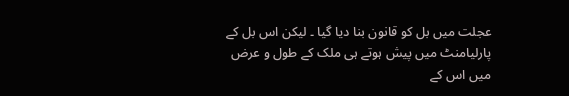عجلت میں بل کو قانون بنا دیا گیا ۔ لیکن اس بل کے پارلیامنٹ میں پیش ہوتے ہی ملک کے طول و عرض میں اس کے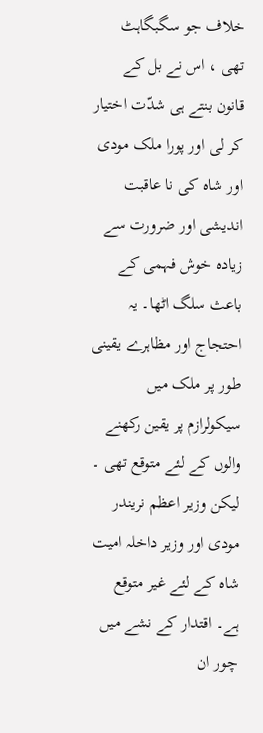خلاف جو سگبگاہٹ تھی ، اس نے بل کے قانون بنتے ہی شدّت اختیار کر لی اور پورا ملک مودی اور شاہ کی نا عاقبت اندیشی اور ضرورت سے زیادہ خوش فہمی کے باعث سلگ اٹھا۔ یہ احتجاج اور مظاہرے یقینی طور پر ملک میں سیکولرازم پر یقین رکھنے والوں کے لئے متوقع تھی ۔ لیکن وزیر اعظم نریندر مودی اور وزیر داخلہ امیت شاہ کے لئے غیر متوقع ہے۔ اقتدار کے نشے میں چور ان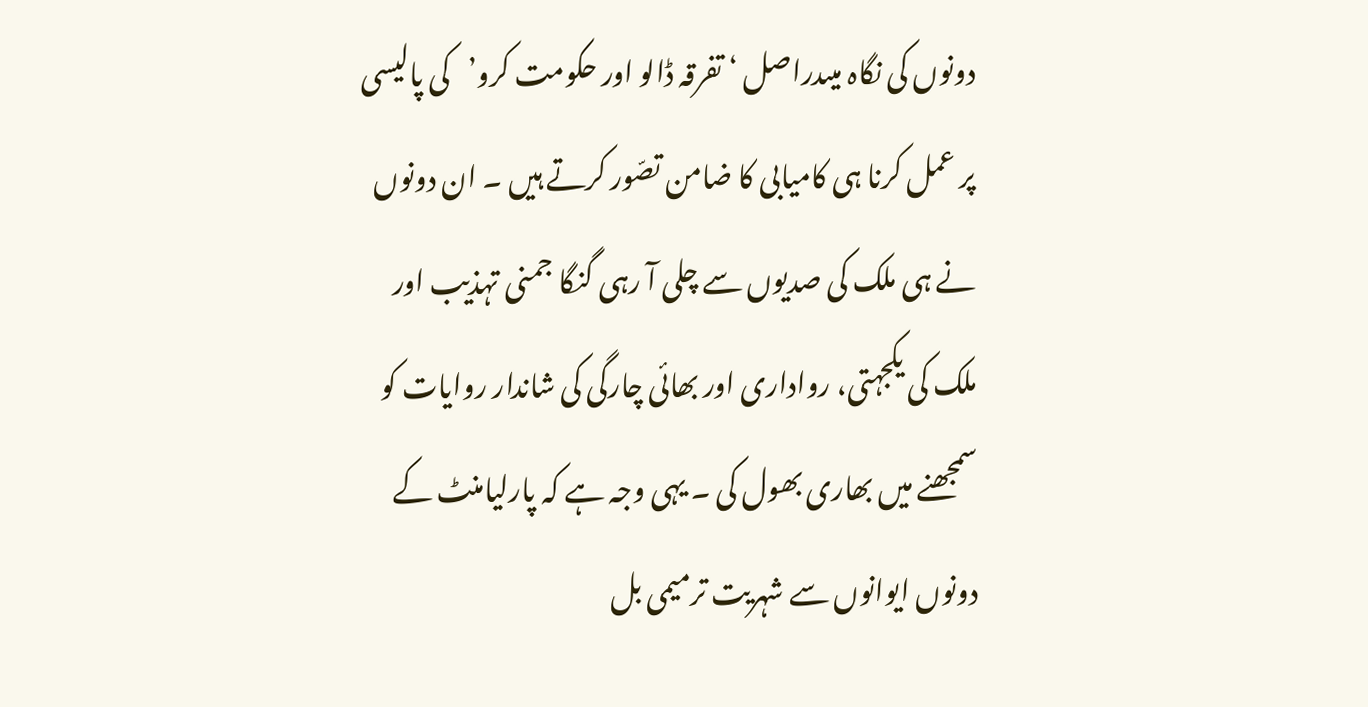دونوں کی نگاہ میںدراصل ‘ تفرقہ ڈالو اور حکومت کرو’کی پالیسی پر عمل کرنا ہی کامیابی کا ضامن تصّور کرتے ہیں ۔ ان دونوں نے ہی ملک کی صدیوں سے چلی آ رہی گنگا جمنی تہذیب اور ملک کی یکجہتی، رواداری اور بھائی چارگی کی شاندار روایات کو سمجھنے میں بھاری بھول کی ۔ یہی وجہ ہے کہ پارلیامنٹ کے دونوں ایوانوں سے شہریت ترمیمی بل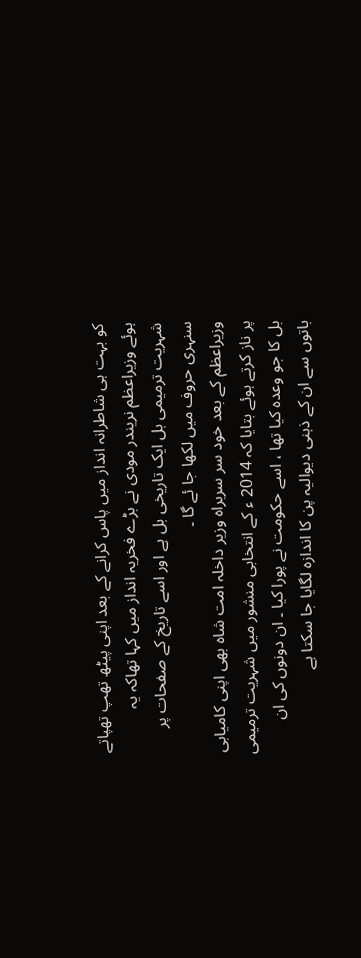کو بہت ہی شاطرانہ انداز میں پاس کرانے کے بعد اپنی پیٹھ تھپ تھپاتے ہوئے وزیراعظم نریندر مودی نے بڑے فخریہ انداز میں کہا تھاکہ یہ شہریت ترمیمی بل ایک تاریخی بل ہے اور اسے تاریخ کے صفحات پر سنہری حروف میں لکھا جا ئے گا ۔
وزیراعظم کے بعد خود سر سربراہ وزیر داخلہ امت شاہ بھی اپنی کامیابی پر ناز کرتے ہوئے بتایا کہ 2014 ء کے انتخابی منشور میں شہریت ترمیمی بل کا جو وعدہ کیا تھا ، اسے حکومت نے پورا کیا ۔ ان دونوں کی ان باتوں سے ان کے ذہنی دیوالیہ پن کا اندازہ لگایا جا سکتا ہے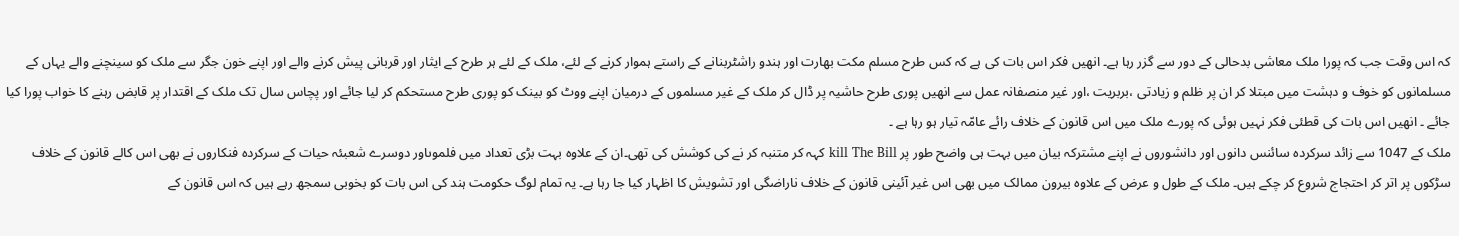کہ اس وقت جب کہ پورا ملک معاشی بدحالی کے دور سے گزر رہا ہے۔ انھیں فکر اس بات کی ہے کہ کس طرح مسلم مکت بھارت اور ہندو راشٹربنانے کے راستے ہموار کرنے کے لئے، ملک کے لئے ہر طرح کے ایثار اور قربانی پیش کرنے والے اور اپنے خون جگر سے ملک کو سینچنے والے یہاں کے مسلمانوں کو خوف و دہشت میں مبتلا کر ان پر ظلم و زیادتی ،بربریت ،اور غیر منصفانہ عمل سے انھیں پوری طرح حاشیہ پر ڈال کر ملک کے غیر مسلموں کے درمیان اپنے ووٹ کو بینک کو پوری طرح مستحکم کر لیا جائے اور پچاس سال تک ملک کے اقتدار پر قابض رہنے کا خواب پورا کیا جائے ۔ انھیں اس بات کی قطئی فکر نہیں ہوئی کہ پورے ملک میں اس قانون کے خلاف رائے عامّہ تیار ہو رہا ہے ۔
ملک کے 1047 سے زائد سرکردہ سائنس دانوں اور دانشوروں نے اپنے مشترکہ بیان میں بہت ہی واضح طور پر kill The Bill کہہ کر متنبہ کر نے کی کوشش کی تھی۔ان کے علاوہ بہت بڑی تعداد میں فلموںاور دوسرے شعبئہ حیات کے سرکردہ فنکاروں نے بھی اس کالے قانون کے خلاف سڑکوں پر اتر کر احتجاج شروع کر چکے ہیں۔ ملک کے طول و عرض کے علاوہ بیرون ممالک میں بھی اس غیر آئینی قانون کے خلاف ناراضگی اور تشویش کا اظہار کیا جا رہا ہے۔ یہ تمام لوگ حکومت ہند کی اس بات کو بخوبی سمجھ رہے ہیں کہ اس قانون کے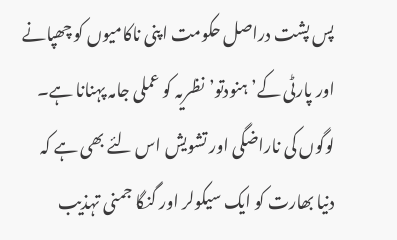پس پشت دراصل حکومت اپنی ناکامیوں کو چھپانے اور پارٹی کے’ ہنودتو’نظریہ کو عملی جامہ پہنانا ہے۔ لوگوں کی ناراضگی اور تشویش اس لئے بھی ہے کہ دنیا بھارت کو ایک سیکولر اور گنگا جمنی تہذیب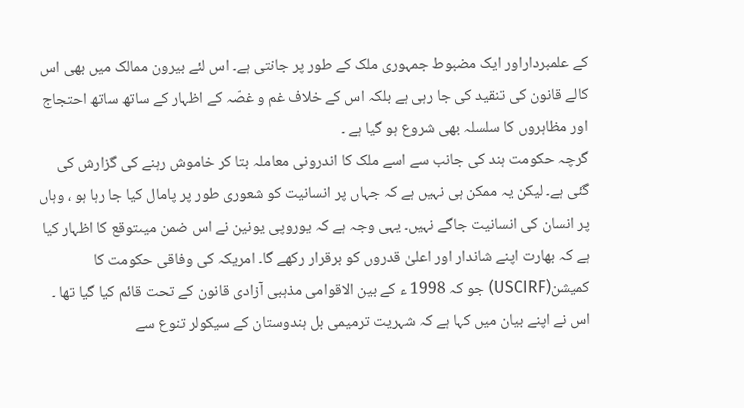کے علمبرداراور ایک مضبوط جمہوری ملک کے طور پر جانتی ہے۔ اس لئے بیرون ممالک میں بھی اس کالے قانون کی تنقید کی جا رہی ہے بلکہ اس کے خلاف غم و غصّہ کے اظہار کے ساتھ ساتھ احتجاج اور مظاہروں کا سلسلہ بھی شروع ہو گیا ہے ۔
گرچہ حکومت ہند کی جانب سے اسے ملک کا اندرونی معاملہ بتا کر خاموش رہنے کی گزارش کی گئی ہے۔ لیکن یہ ممکن ہی نہیں ہے کہ جہاں پر انسانیت کو شعوری طور پر پامال کیا جا رہا ہو ، وہاں پر انسان کی انسانیت جاگے نہیں۔ یہی وجہ ہے کہ یوروپی یونین نے اس ضمن میںتوقع کا اظہار کیا ہے کہ بھارت اپنے شاندار اور اعلیٰ قدروں کو برقرار رکھے گا۔ امریکہ کی وفاقی حکومت کا کمیشن(USCIRF) جو کہ 1998 ء کے بین الاقوامی مذہبی آزادی قانون کے تحت قائم کیا گیا تھا ۔ اس نے اپنے بیان میں کہا ہے کہ شہریت ترمیمی بل ہندوستان کے سیکولر تنوع سے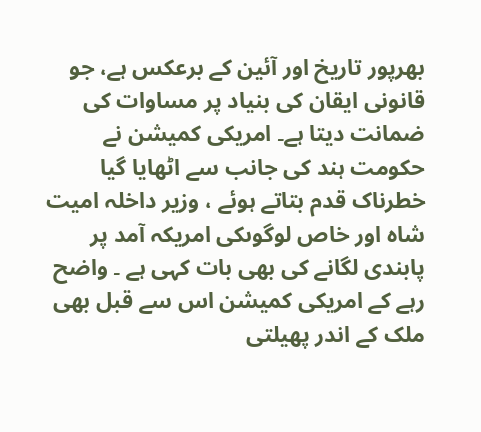بھرپور تاریخ اور آئین کے برعکس ہے، جو قانونی ایقان کی بنیاد پر مساوات کی ضمانت دیتا ہے۔ امریکی کمیشن نے حکومت ہند کی جانب سے اٹھایا گیا خطرناک قدم بتاتے ہوئے ، وزیر داخلہ امیت شاہ اور خاص لوگوںکی امریکہ آمد پر پابندی لگانے کی بھی بات کہی ہے ۔ واضح رہے کے امریکی کمیشن اس سے قبل بھی ملک کے اندر پھیلتی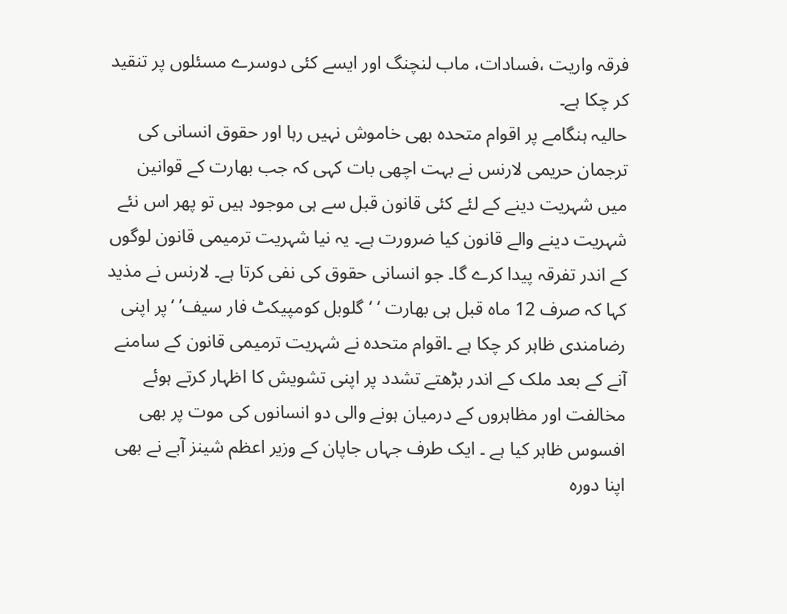فرقہ واریت ،فسادات، ماب لنچنگ اور ایسے کئی دوسرے مسئلوں پر تنقید کر چکا ہے۔
حالیہ ہنگامے پر اقوام متحدہ بھی خاموش نہیں رہا اور حقوق انسانی کی ترجمان حریمی لارنس نے بہت اچھی بات کہی کہ جب بھارت کے قوانین میں شہریت دینے کے لئے کئی قانون قبل سے ہی موجود ہیں تو پھر اس نئے شہریت دینے والے قانون کیا ضرورت ہے۔ یہ نیا شہریت ترمیمی قانون لوگوں کے اندر تفرقہ پیدا کرے گا۔ جو انسانی حقوق کی نفی کرتا ہے۔ لارنس نے مذید کہا کہ صرف 12 ماہ قبل ہی بھارت ‘ ‘گلوبل کومپیکٹ فار سیف’ ‘پر اپنی رضامندی ظاہر کر چکا ہے ۔اقوام متحدہ نے شہریت ترمیمی قانون کے سامنے آنے کے بعد ملک کے اندر بڑھتے تشدد پر اپنی تشویش کا اظہار کرتے ہوئے مخالفت اور مظاہروں کے درمیان ہونے والی دو انسانوں کی موت پر بھی افسوس ظاہر کیا ہے ۔ ایک طرف جہاں جاپان کے وزیر اعظم شینز آبے نے بھی اپنا دورہ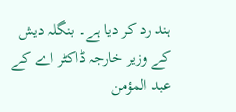ہند رد کر دیا ہے۔ بنگلہ دیش کے وزیر خارجہ ڈاکٹر اے کے عبد المؤمن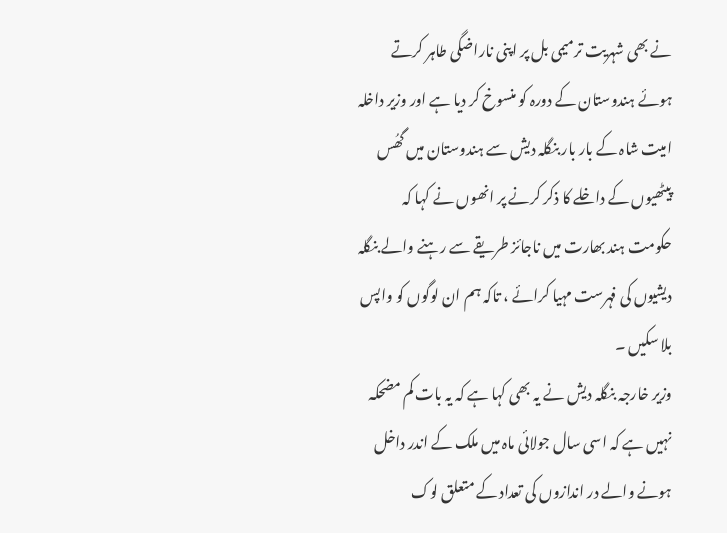نے بھی شہریت ترمیمی بل پر اپنی ناراضگی طاہر کرتے ہوئے ہندوستان کے دورہ کو منسوخ کر دیا ہے اور وزیر داخلہ امیت شاہ کے بار بار بنگلہ دیش سے ہندوستان میں گھُس پیٹھیوں کے داخلے کا ذکر کرنے پر انھوں نے کہا کہ حکومت ہند بھارت میں ناجائز طریقے سے رہنے والے بنگلہ دیشیوں کی فہرست مہیا کرائے ، تاکہ ہم ان لوگوں کو واپس بلا سکیں ۔
وزیر خارجہ بنگلہ دیش نے یہ بھی کہا ہے کہ یہ بات کم مضحکہ نہیں ہے کہ اسی سال جولائی ماہ میں ملک کے اندر داخل ہونے والے در اندازوں کی تعداد کے متعلق لوک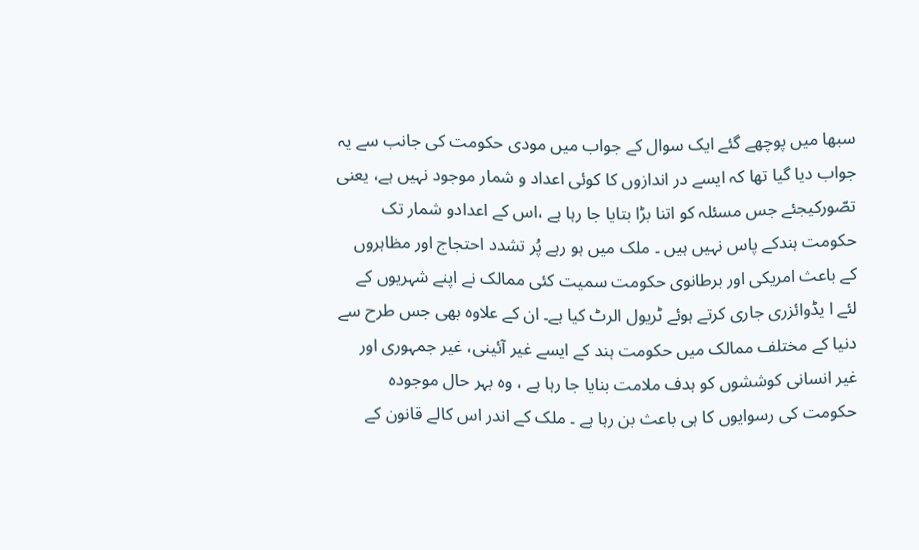سبھا میں پوچھے گئے ایک سوال کے جواب میں مودی حکومت کی جانب سے یہ جواب دیا گیا تھا کہ ایسے در اندازوں کا کوئی اعداد و شمار موجود نہیں ہے، یعنی تصّورکیجئے جس مسئلہ کو اتنا بڑا بتایا جا رہا ہے ،اس کے اعدادو شمار تک حکومت ہندکے پاس نہیں ہیں ۔ ملک میں ہو رہے پُر تشدد احتجاج اور مظاہروں کے باعث امریکی اور برطانوی حکومت سمیت کئی ممالک نے اپنے شہریوں کے لئے ا یڈوائزری جاری کرتے ہوئے ٹریول الرٹ کیا ہے۔ ان کے علاوہ بھی جس طرح سے دنیا کے مختلف ممالک میں حکومت ہند کے ایسے غیر آئینی، غیر جمہوری اور غیر انسانی کوششوں کو ہدف ملامت بنایا جا رہا ہے ، وہ بہر حال موجودہ حکومت کی رسوایوں کا ہی باعث بن رہا ہے ۔ ملک کے اندر اس کالے قانون کے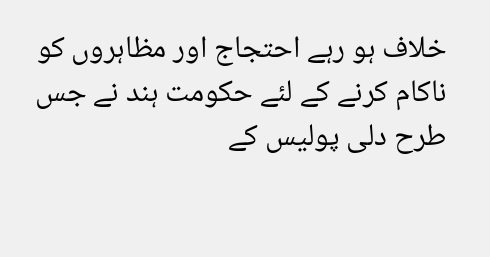خلاف ہو رہے احتجاج اور مظاہروں کو ناکام کرنے کے لئے حکومت ہند نے جس طرح دلی پولیس کے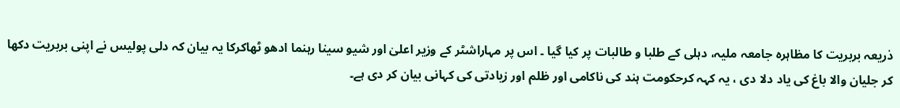ذریعہ بربریت کا مظاہرہ جامعہ ملیہ، دہلی کے طلبا و طالبات پر کیا گیا ۔ اس پر مہاراشٹر کے وزیر اعلیٰ اور شیو سینا رہنما ادھو ٹھاکرکا یہ بیان کہ دلی پولیس نے اپنی بربریت دکھا کر جلیان والا باغ کی یاد دلا دی ، یہ کہہ کرحکومت ہند کی ناکامی اور ظلم اور زیادتی کی کہانی بیان کر دی ہے۔